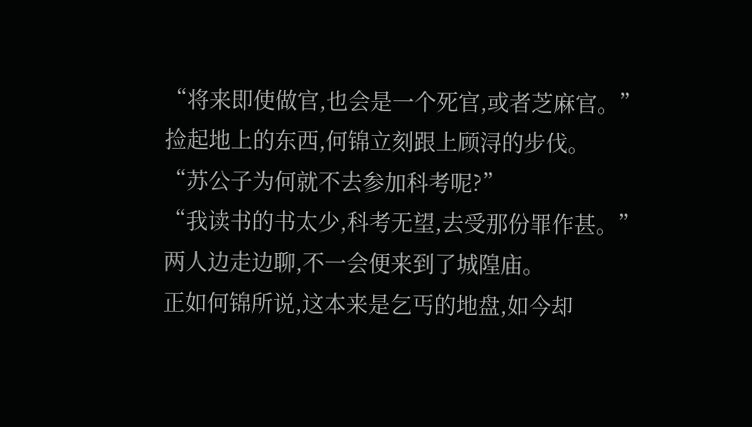“将来即使做官,也会是一个死官,或者芝麻官。”
捡起地上的东西,何锦立刻跟上顾浔的步伐。
“苏公子为何就不去参加科考呢?”
“我读书的书太少,科考无望,去受那份罪作甚。”
两人边走边聊,不一会便来到了城隍庙。
正如何锦所说,这本来是乞丐的地盘,如今却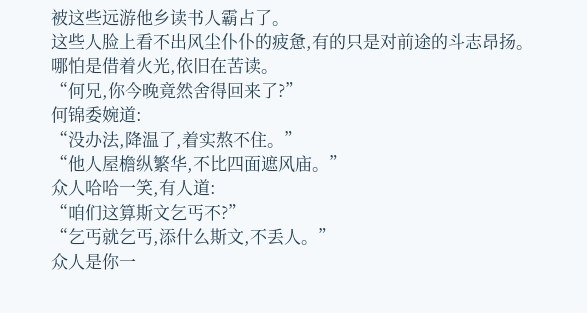被这些远游他乡读书人霸占了。
这些人脸上看不出风尘仆仆的疲惫,有的只是对前途的斗志昂扬。
哪怕是借着火光,依旧在苦读。
“何兄,你今晚竟然舍得回来了?”
何锦委婉道:
“没办法,降温了,着实熬不住。”
“他人屋檐纵繁华,不比四面遮风庙。”
众人哈哈一笑,有人道:
“咱们这算斯文乞丐不?”
“乞丐就乞丐,添什么斯文,不丢人。”
众人是你一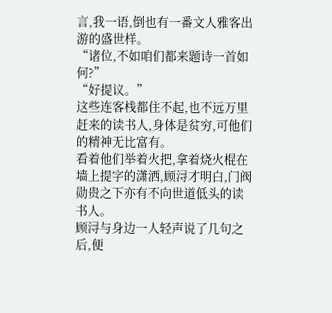言,我一语,倒也有一番文人雅客出游的盛世样。
“诸位,不如咱们都来题诗一首如何?”
“好提议。”
这些连客栈都住不起,也不远万里赶来的读书人,身体是贫穷,可他们的精神无比富有。
看着他们举着火把,拿着烧火棍在墙上提字的潇洒,顾浔才明白,门阀勋贵之下亦有不向世道低头的读书人。
顾浔与身边一人轻声说了几句之后,便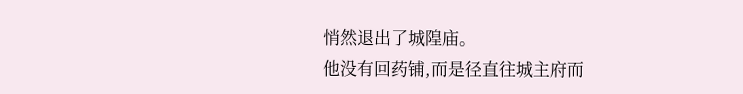悄然退出了城隍庙。
他没有回药铺,而是径直往城主府而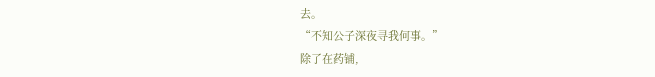去。
“不知公子深夜寻我何事。”
除了在药铺,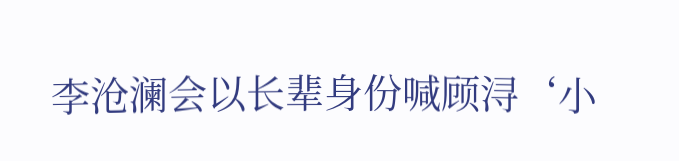李沧澜会以长辈身份喊顾浔‘小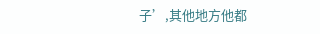子’,其他地方他都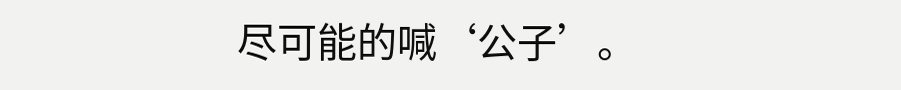尽可能的喊‘公子’。